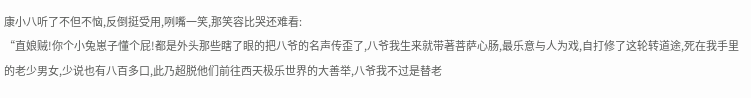康小八听了不但不恼,反倒挺受用,咧嘴一笑,那笑容比哭还难看:
“直娘贼!你个小兔崽子懂个屁!都是外头那些瞎了眼的把八爷的名声传歪了,八爷我生来就带著菩萨心肠,最乐意与人为戏,自打修了这轮转道途,死在我手里的老少男女,少说也有八百多口,此乃超脱他们前往西天极乐世界的大善举,八爷我不过是替老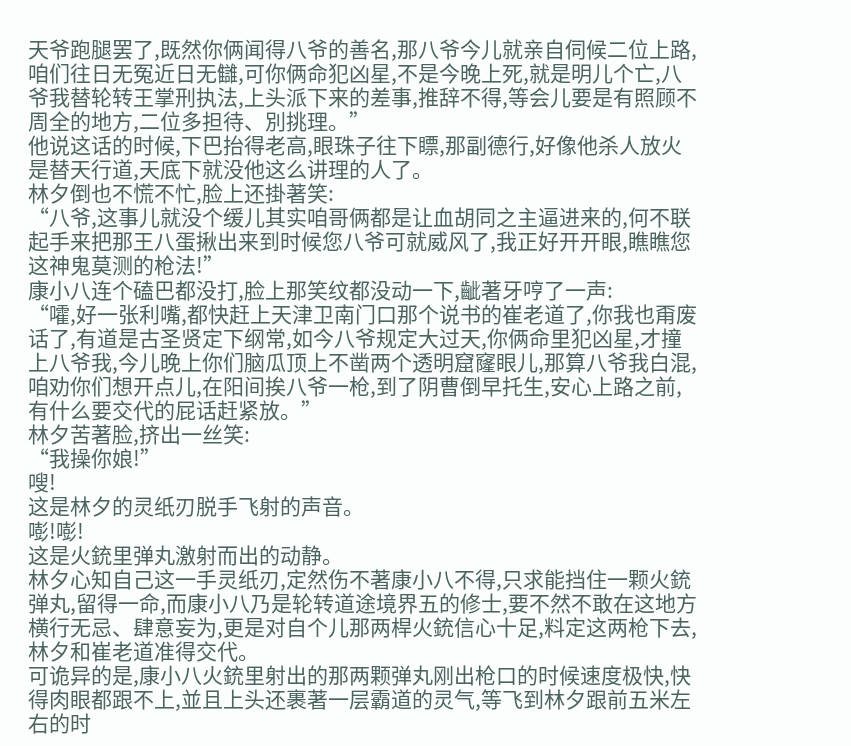天爷跑腿罢了,既然你俩闻得八爷的善名,那八爷今儿就亲自伺候二位上路,咱们往日无冤近日无讎,可你俩命犯凶星,不是今晚上死,就是明儿个亡,八爷我替轮转王掌刑执法,上头派下来的差事,推辞不得,等会儿要是有照顾不周全的地方,二位多担待、別挑理。”
他说这话的时候,下巴抬得老高,眼珠子往下瞟,那副德行,好像他杀人放火是替天行道,天底下就没他这么讲理的人了。
林夕倒也不慌不忙,脸上还掛著笑:
“八爷,这事儿就没个缓儿其实咱哥俩都是让血胡同之主逼进来的,何不联起手来把那王八蛋揪出来到时候您八爷可就威风了,我正好开开眼,瞧瞧您这神鬼莫测的枪法!”
康小八连个磕巴都没打,脸上那笑纹都没动一下,齜著牙哼了一声:
“嚯,好一张利嘴,都快赶上天津卫南门口那个说书的崔老道了,你我也甭废话了,有道是古圣贤定下纲常,如今八爷规定大过天,你俩命里犯凶星,才撞上八爷我,今儿晚上你们脑瓜顶上不凿两个透明窟窿眼儿,那算八爷我白混,咱劝你们想开点儿,在阳间挨八爷一枪,到了阴曹倒早托生,安心上路之前,有什么要交代的屁话赶紧放。”
林夕苦著脸,挤出一丝笑:
“我操你娘!”
嗖!
这是林夕的灵纸刃脱手飞射的声音。
嘭!嘭!
这是火銃里弹丸激射而出的动静。
林夕心知自己这一手灵纸刃,定然伤不著康小八不得,只求能挡住一颗火銃弹丸,留得一命,而康小八乃是轮转道途境界五的修士,要不然不敢在这地方横行无忌、肆意妄为,更是对自个儿那两桿火銃信心十足,料定这两枪下去,林夕和崔老道准得交代。
可诡异的是,康小八火銃里射出的那两颗弹丸刚出枪口的时候速度极快,快得肉眼都跟不上,並且上头还裹著一层霸道的灵气,等飞到林夕跟前五米左右的时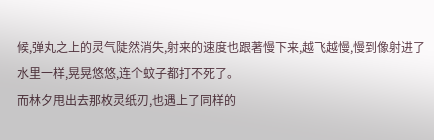候,弹丸之上的灵气陡然消失,射来的速度也跟著慢下来,越飞越慢,慢到像射进了水里一样,晃晃悠悠,连个蚊子都打不死了。
而林夕甩出去那枚灵纸刃,也遇上了同样的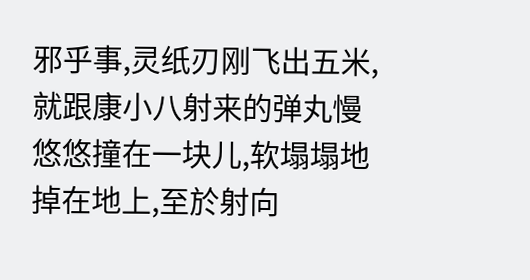邪乎事,灵纸刃刚飞出五米,就跟康小八射来的弹丸慢悠悠撞在一块儿,软塌塌地掉在地上,至於射向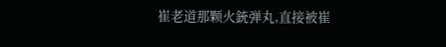崔老道那颗火銃弹丸,直接被崔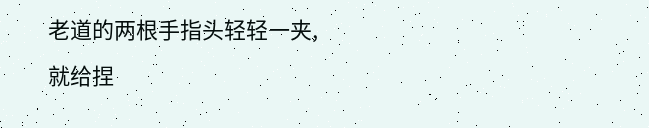老道的两根手指头轻轻一夹,就给捏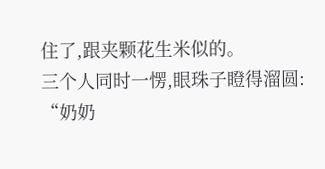住了,跟夹颗花生米似的。
三个人同时一愣,眼珠子瞪得溜圆:
“奶奶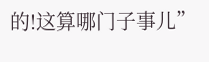的!这算哪门子事儿”